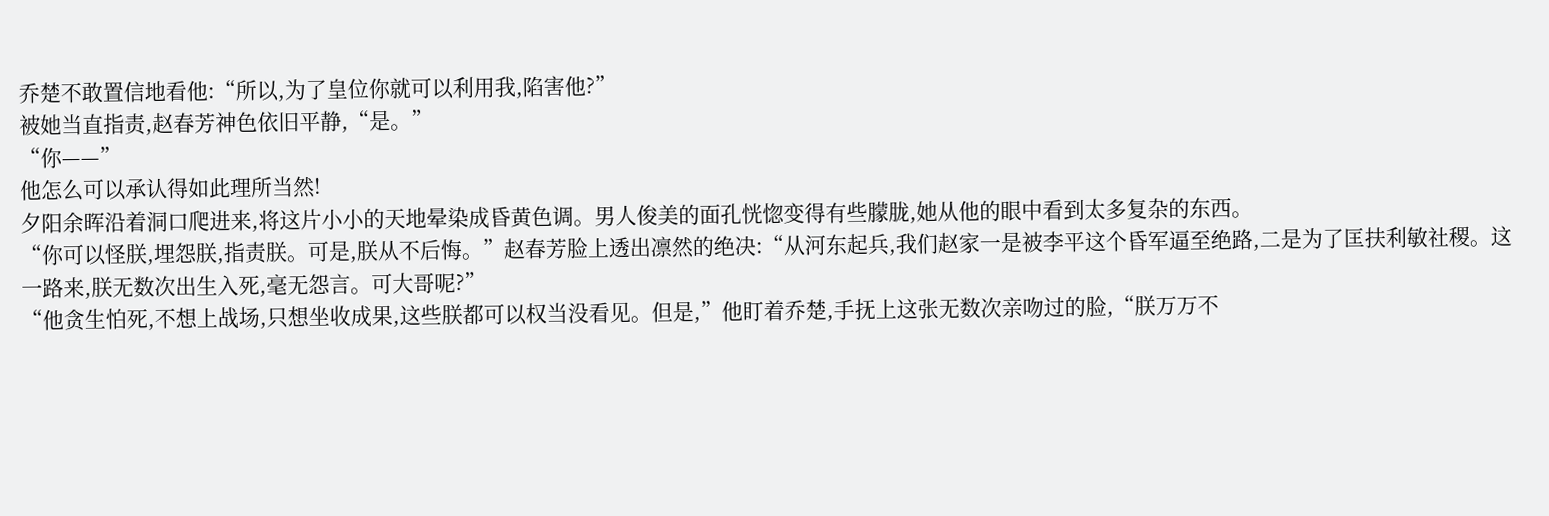乔楚不敢置信地看他:“所以,为了皇位你就可以利用我,陷害他?”
被她当直指责,赵春芳神色依旧平静,“是。”
“你——”
他怎么可以承认得如此理所当然!
夕阳余晖沿着洞口爬进来,将这片小小的天地晕染成昏黄色调。男人俊美的面孔恍惚变得有些朦胧,她从他的眼中看到太多复杂的东西。
“你可以怪朕,埋怨朕,指责朕。可是,朕从不后悔。”赵春芳脸上透出凛然的绝决:“从河东起兵,我们赵家一是被李平这个昏军逼至绝路,二是为了匡扶利敏社稷。这一路来,朕无数次出生入死,毫无怨言。可大哥呢?”
“他贪生怕死,不想上战场,只想坐收成果,这些朕都可以权当没看见。但是,”他盯着乔楚,手抚上这张无数次亲吻过的脸,“朕万万不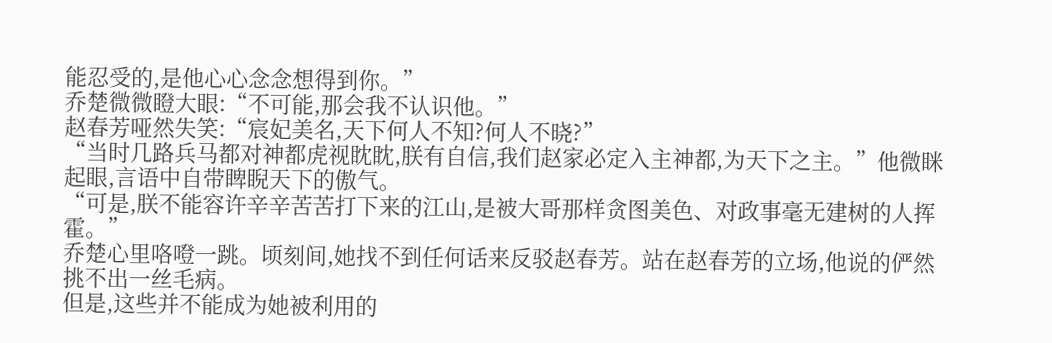能忍受的,是他心心念念想得到你。”
乔楚微微瞪大眼:“不可能,那会我不认识他。”
赵春芳哑然失笑:“宸妃美名,天下何人不知?何人不晓?”
“当时几路兵马都对神都虎视眈眈,朕有自信,我们赵家必定入主神都,为天下之主。”他微眯起眼,言语中自带睥睨天下的傲气。
“可是,朕不能容许辛辛苦苦打下来的江山,是被大哥那样贪图美色、对政事毫无建树的人挥霍。”
乔楚心里咯噔一跳。顷刻间,她找不到任何话来反驳赵春芳。站在赵春芳的立场,他说的俨然挑不出一丝毛病。
但是,这些并不能成为她被利用的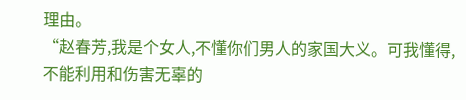理由。
“赵春芳,我是个女人,不懂你们男人的家国大义。可我懂得,不能利用和伤害无辜的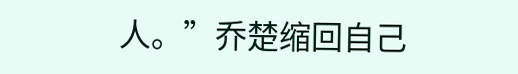人。”乔楚缩回自己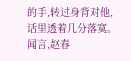的手,转过身背对他,话里透着几分落寞。
闻言,赵春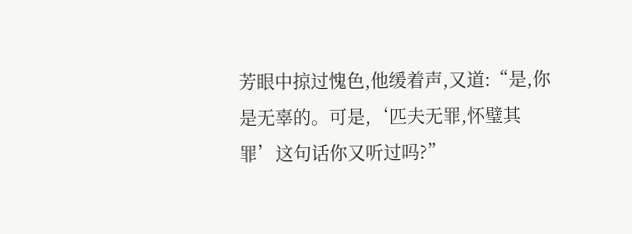芳眼中掠过愧色,他缓着声,又道:“是,你是无辜的。可是,‘匹夫无罪,怀璧其罪’这句话你又听过吗?”